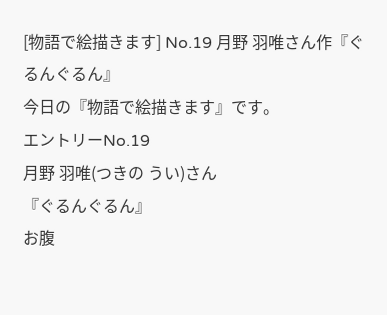[物語で絵描きます] No.19 月野 羽唯さん作『ぐるんぐるん』
今日の『物語で絵描きます』です。
エントリーNo.19
月野 羽唯(つきの うい)さん
『ぐるんぐるん』
お腹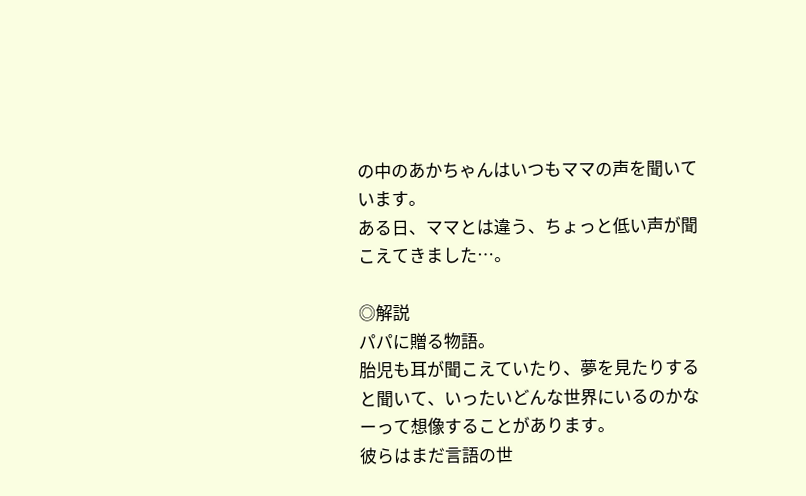の中のあかちゃんはいつもママの声を聞いています。
ある日、ママとは違う、ちょっと低い声が聞こえてきました…。

◎解説
パパに贈る物語。
胎児も耳が聞こえていたり、夢を見たりすると聞いて、いったいどんな世界にいるのかなーって想像することがあります。
彼らはまだ言語の世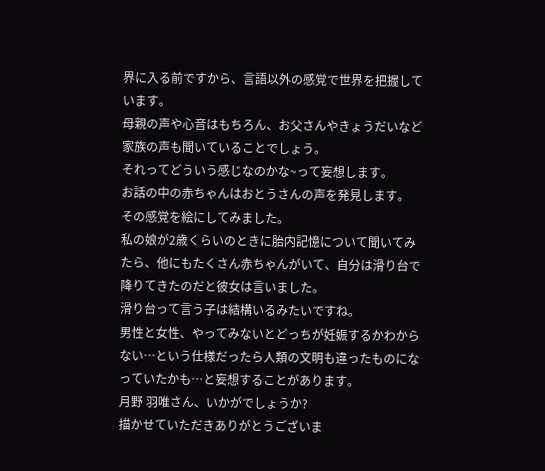界に入る前ですから、言語以外の感覚で世界を把握しています。
母親の声や心音はもちろん、お父さんやきょうだいなど家族の声も聞いていることでしょう。
それってどういう感じなのかな~って妄想します。
お話の中の赤ちゃんはおとうさんの声を発見します。
その感覚を絵にしてみました。
私の娘が2歳くらいのときに胎内記憶について聞いてみたら、他にもたくさん赤ちゃんがいて、自分は滑り台で降りてきたのだと彼女は言いました。
滑り台って言う子は結構いるみたいですね。
男性と女性、やってみないとどっちが妊娠するかわからない…という仕様だったら人類の文明も違ったものになっていたかも…と妄想することがあります。
月野 羽唯さん、いかがでしょうか?
描かせていただきありがとうございま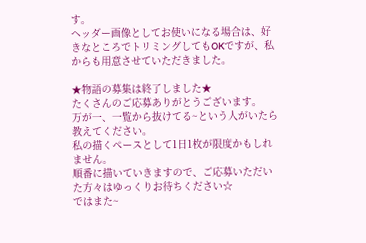す。
ヘッダー画像としてお使いになる場合は、好きなところでトリミングしてもOKですが、私からも用意させていただきました。

★物語の募集は終了しました★
たくさんのご応募ありがとうございます。
万が一、一覧から抜けてる~という人がいたら教えてください。
私の描くペースとして1日1枚が限度かもしれません。
順番に描いていきますので、ご応募いただいた方々はゆっくりお待ちください☆
ではまた~